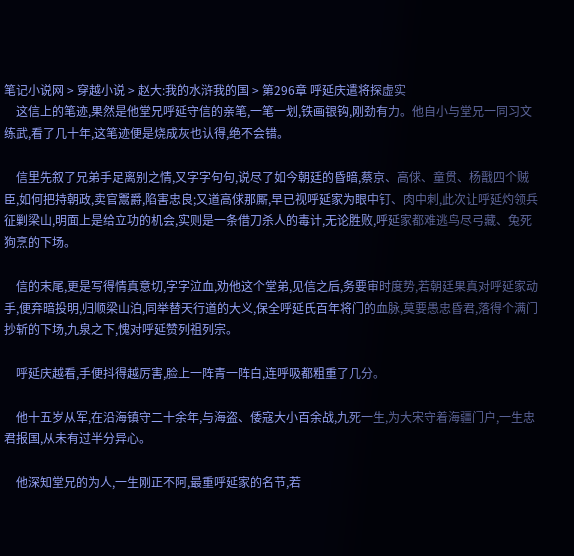笔记小说网 > 穿越小说 > 赵大:我的水浒我的国 > 第296章 呼延庆遣将探虚实
    这信上的笔迹,果然是他堂兄呼延守信的亲笔,一笔一划,铁画银钩,刚劲有力。他自小与堂兄一同习文练武,看了几十年,这笔迹便是烧成灰也认得,绝不会错。

    信里先叙了兄弟手足离别之情,又字字句句,说尽了如今朝廷的昏暗,蔡京、高俅、童贯、杨戬四个贼臣,如何把持朝政,卖官鬻爵,陷害忠良;又道高俅那厮,早已视呼延家为眼中钉、肉中刺,此次让呼延灼领兵征剿梁山,明面上是给立功的机会,实则是一条借刀杀人的毒计,无论胜败,呼延家都难逃鸟尽弓藏、兔死狗烹的下场。

    信的末尾,更是写得情真意切,字字泣血,劝他这个堂弟,见信之后,务要审时度势,若朝廷果真对呼延家动手,便弃暗投明,归顺梁山泊,同举替天行道的大义,保全呼延氏百年将门的血脉,莫要愚忠昏君,落得个满门抄斩的下场,九泉之下,愧对呼延赞列祖列宗。

    呼延庆越看,手便抖得越厉害,脸上一阵青一阵白,连呼吸都粗重了几分。

    他十五岁从军,在沿海镇守二十余年,与海盗、倭寇大小百余战,九死一生,为大宋守着海疆门户,一生忠君报国,从未有过半分异心。

    他深知堂兄的为人,一生刚正不阿,最重呼延家的名节,若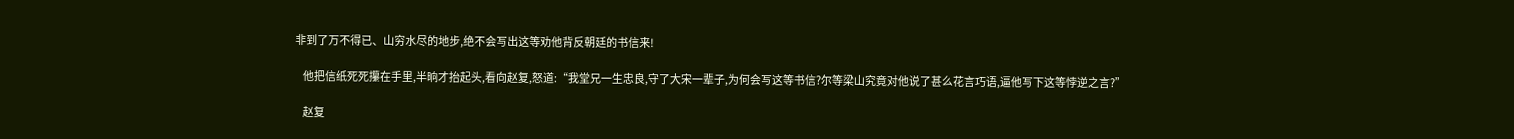非到了万不得已、山穷水尽的地步,绝不会写出这等劝他背反朝廷的书信来!

    他把信纸死死攥在手里,半晌才抬起头,看向赵复,怒道:“我堂兄一生忠良,守了大宋一辈子,为何会写这等书信?尔等梁山究竟对他说了甚么花言巧语,逼他写下这等悖逆之言?”

    赵复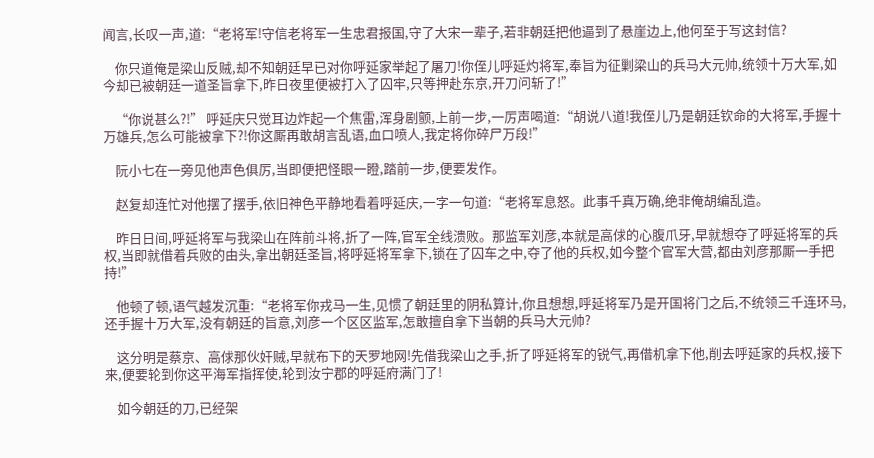闻言,长叹一声,道:“老将军!守信老将军一生忠君报国,守了大宋一辈子,若非朝廷把他逼到了悬崖边上,他何至于写这封信?

    你只道俺是梁山反贼,却不知朝廷早已对你呼延家举起了屠刀!你侄儿呼延灼将军,奉旨为征剿梁山的兵马大元帅,统领十万大军,如今却已被朝廷一道圣旨拿下,昨日夜里便被打入了囚牢,只等押赴东京,开刀问斩了!”

    “你说甚么?!” 呼延庆只觉耳边炸起一个焦雷,浑身剧颤,上前一步,一厉声喝道:“胡说八道!我侄儿乃是朝廷钦命的大将军,手握十万雄兵,怎么可能被拿下?!你这厮再敢胡言乱语,血口喷人,我定将你碎尸万段!”

    阮小七在一旁见他声色俱厉,当即便把怪眼一瞪,踏前一步,便要发作。

    赵复却连忙对他摆了摆手,依旧神色平静地看着呼延庆,一字一句道:“老将军息怒。此事千真万确,绝非俺胡编乱造。

    昨日日间,呼延将军与我梁山在阵前斗将,折了一阵,官军全线溃败。那监军刘彦,本就是高俅的心腹爪牙,早就想夺了呼延将军的兵权,当即就借着兵败的由头,拿出朝廷圣旨,将呼延将军拿下,锁在了囚车之中,夺了他的兵权,如今整个官军大营,都由刘彦那厮一手把持!”

    他顿了顿,语气越发沉重:“老将军你戎马一生,见惯了朝廷里的阴私算计,你且想想,呼延将军乃是开国将门之后,不统领三千连环马,还手握十万大军,没有朝廷的旨意,刘彦一个区区监军,怎敢擅自拿下当朝的兵马大元帅?

    这分明是蔡京、高俅那伙奸贼,早就布下的天罗地网!先借我梁山之手,折了呼延将军的锐气,再借机拿下他,削去呼延家的兵权,接下来,便要轮到你这平海军指挥使,轮到汝宁郡的呼延府满门了!

    如今朝廷的刀,已经架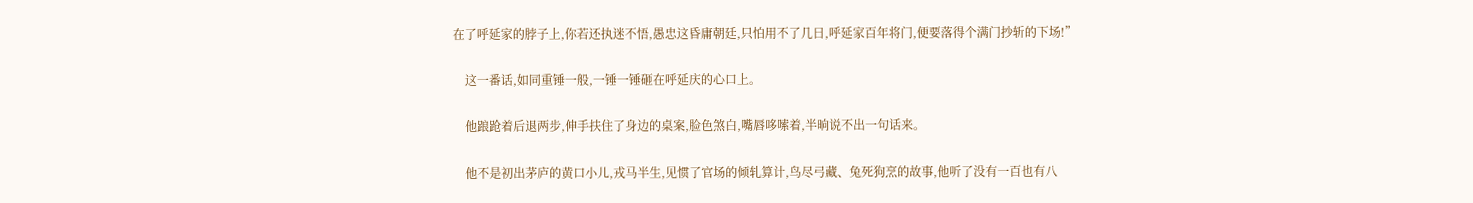在了呼延家的脖子上,你若还执迷不悟,愚忠这昏庸朝廷,只怕用不了几日,呼延家百年将门,便要落得个满门抄斩的下场!”

    这一番话,如同重锤一般,一锤一锤砸在呼延庆的心口上。

    他踉跄着后退两步,伸手扶住了身边的桌案,脸色煞白,嘴唇哆嗦着,半晌说不出一句话来。

    他不是初出茅庐的黄口小儿,戎马半生,见惯了官场的倾轧算计,鸟尽弓藏、兔死狗烹的故事,他听了没有一百也有八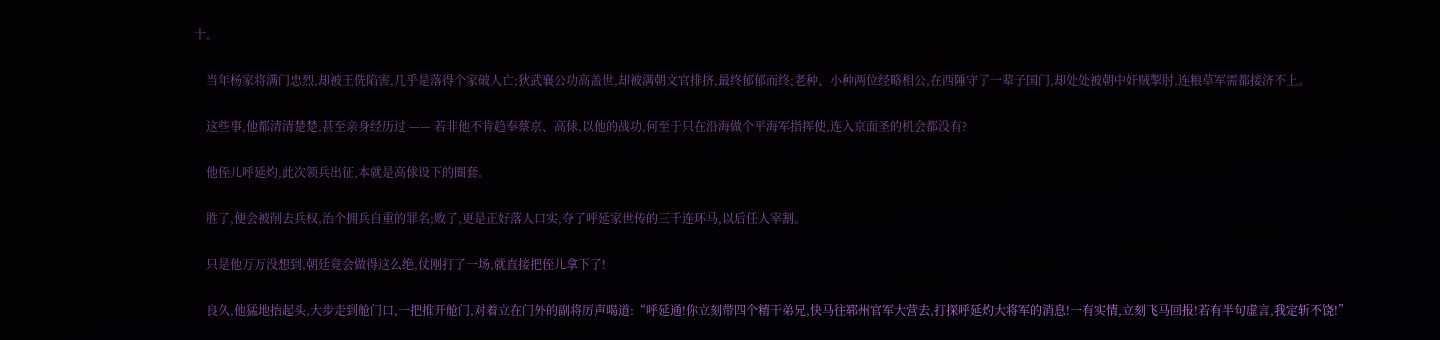十。

    当年杨家将满门忠烈,却被王侁陷害,几乎是落得个家破人亡;狄武襄公功高盖世,却被满朝文官排挤,最终郁郁而终;老种、小种两位经略相公,在西陲守了一辈子国门,却处处被朝中奸贼掣肘,连粮草军需都接济不上。

    这些事,他都清清楚楚,甚至亲身经历过 —— 若非他不肯趋奉蔡京、高俅,以他的战功,何至于只在沿海做个平海军指挥使,连入京面圣的机会都没有?

    他侄儿呼延灼,此次领兵出征,本就是高俅设下的圈套。

    胜了,便会被削去兵权,治个拥兵自重的罪名;败了,更是正好落人口实,夺了呼延家世传的三千连环马,以后任人宰割。

    只是他万万没想到,朝廷竟会做得这么绝,仗刚打了一场,就直接把侄儿拿下了!

    良久,他猛地抬起头,大步走到舱门口,一把推开舱门,对着立在门外的副将厉声喝道:“呼延通!你立刻带四个精干弟兄,快马往郓州官军大营去,打探呼延灼大将军的消息!一有实情,立刻飞马回报!若有半句虚言,我定斩不饶!”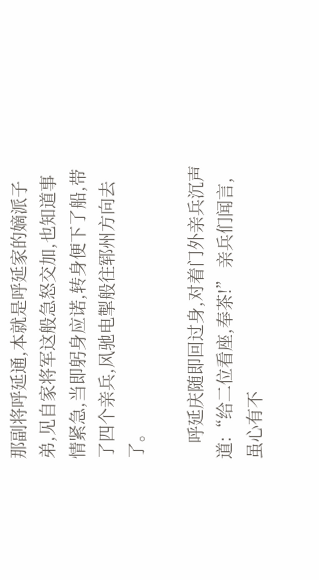那副将呼延通,本就是呼延家的嫡派子弟,见自家将军这般急怒交加,也知道事情紧急,当即躬身应诺,转身便下了船,带了四个亲兵,风驰电掣般往郓州方向去了。

    呼延庆随即回过身,对着门外亲兵沉声道:“给二位看座,奉茶!” 亲兵们闻言,虽心有不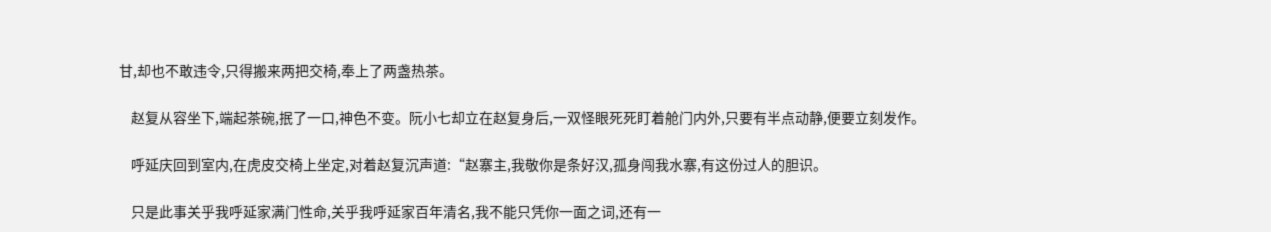甘,却也不敢违令,只得搬来两把交椅,奉上了两盏热茶。

    赵复从容坐下,端起茶碗,抿了一口,神色不变。阮小七却立在赵复身后,一双怪眼死死盯着舱门内外,只要有半点动静,便要立刻发作。

    呼延庆回到室内,在虎皮交椅上坐定,对着赵复沉声道:“赵寨主,我敬你是条好汉,孤身闯我水寨,有这份过人的胆识。

    只是此事关乎我呼延家满门性命,关乎我呼延家百年清名,我不能只凭你一面之词,还有一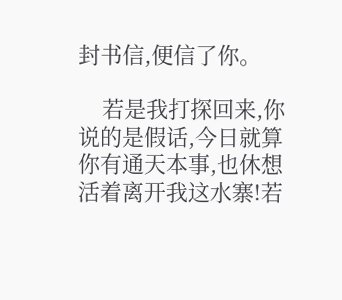封书信,便信了你。

    若是我打探回来,你说的是假话,今日就算你有通天本事,也休想活着离开我这水寨!若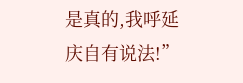是真的,我呼延庆自有说法!”